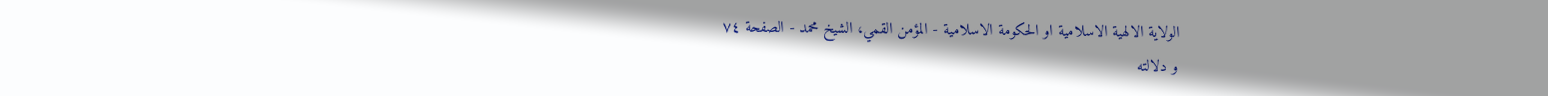الولاية الالهية الاسلامية او الحكومة الاسلامية - المؤمن القمي، الشيخ محمد - الصفحة ٧٤
و دلالته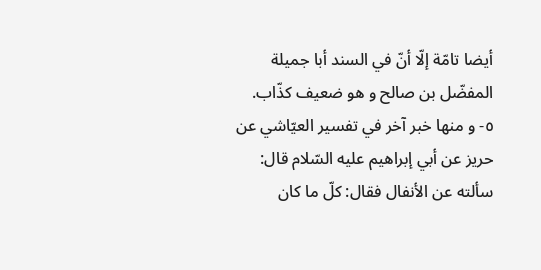أيضا تامّة إلّا أنّ في السند أبا جميلة المفضّل بن صالح و هو ضعيف كذّاب.
٥- و منها خبر آخر في تفسير العيّاشي عن حريز عن أبي إبراهيم عليه السّلام قال:
سألته عن الأنفال فقال: كلّ ما كان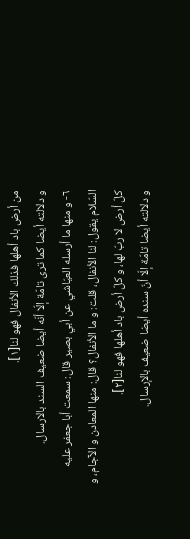من أرض باد أهلها فذلك الأنفال فهو لنا[١].
و دلالته أيضا كما ترى تامّة إلّا أنّه أيضا ضعيف السند بالارسال.
٦- و منها ما أرسله العيّاشي عن أبي بصير قال: سمعت أبا جعفر عليه السّلام يقول: لنا الأنفال، قلت: و ما الأنفال؟ قال: منها المعادن و الآجام، و كلّ أرض لا ربّ لها، و كلّ أرض باد أهلها فهو لنا[٢].
و دلالته أيضا تامّة إلّا أنّ سنده أيضا ضعيف بالإرسال.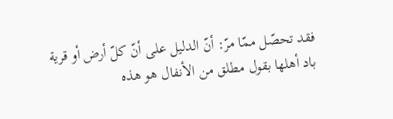فقد تحصّل ممّا مرّ: أنّ الدليل على أنّ كلّ أرض أو قرية باد أهلها بقول مطلق من الأنفال هو هذه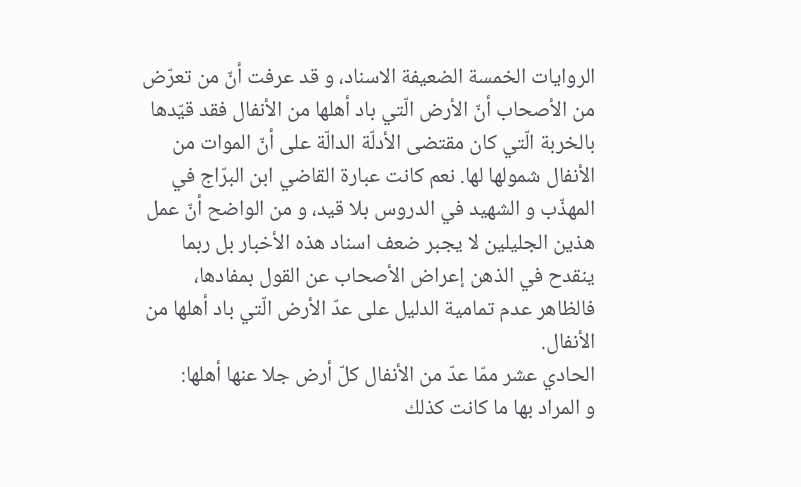الروايات الخمسة الضعيفة الاسناد، و قد عرفت أنّ من تعرّض من الأصحاب أنّ الأرض الّتي باد أهلها من الأنفال فقد قيّدها بالخربة الّتي كان مقتضى الأدلّة الدالّة على أنّ الموات من الأنفال شمولها لها. نعم كانت عبارة القاضي ابن البرّاج في المهذّب و الشهيد في الدروس بلا قيد، و من الواضح أنّ عمل هذين الجليلين لا يجبر ضعف اسناد هذه الأخبار بل ربما ينقدح في الذهن إعراض الأصحاب عن القول بمفادها، فالظاهر عدم تمامية الدليل على عدّ الأرض الّتي باد أهلها من الأنفال.
الحادي عشر ممّا عدّ من الأنفال كلّ أرض جلا عنها أهلها:
و المراد بها ما كانت كذلك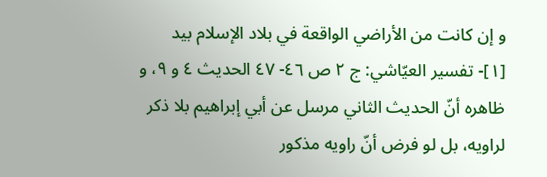و إن كانت من الأراضي الواقعة في بلاد الإسلام بيد
[١]- تفسير العيّاشي: ج ٢ ص ٤٦- ٤٧ الحديث ٤ و ٩، و ظاهره أنّ الحديث الثاني مرسل عن أبي إبراهيم بلا ذكر لراويه، بل لو فرض أنّ راويه مذكور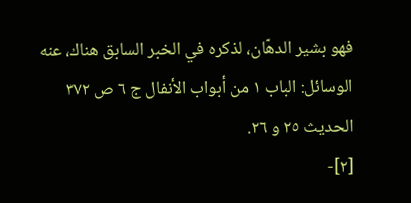فهو بشير الدهّان، لذكره في الخبر السابق هناك، عنه الوسائل: الباب ١ من أبواب الأنفال ج ٦ ص ٣٧٢ الحديث ٢٥ و ٢٦.
[٢]-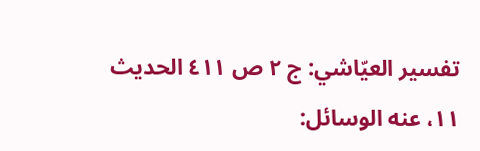تفسير العيّاشي: ج ٢ ص ٤١١ الحديث ١١، عنه الوسائل: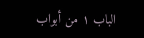الباب ١ من أبواب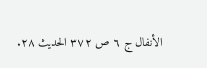الأنفال ج ٦ ص ٣٧٢ الحديث ٢٨.